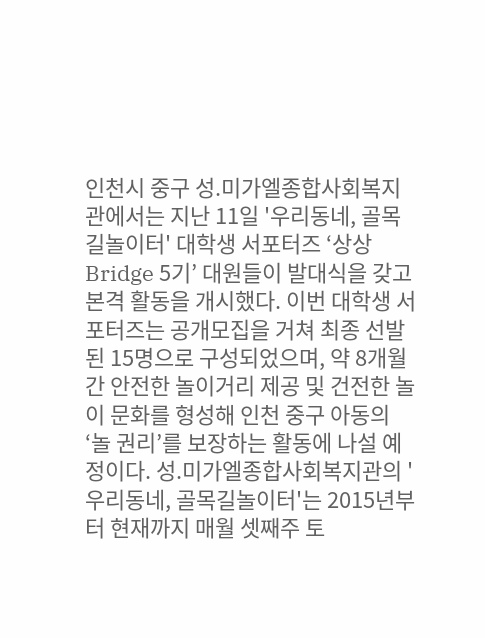인천시 중구 성.미가엘종합사회복지관에서는 지난 11일 '우리동네, 골목길놀이터' 대학생 서포터즈 ‘상상Bridge 5기’ 대원들이 발대식을 갖고 본격 활동을 개시했다. 이번 대학생 서포터즈는 공개모집을 거쳐 최종 선발된 15명으로 구성되었으며, 약 8개월간 안전한 놀이거리 제공 및 건전한 놀이 문화를 형성해 인천 중구 아동의 ‘놀 권리’를 보장하는 활동에 나설 예정이다. 성.미가엘종합사회복지관의 '우리동네, 골목길놀이터'는 2015년부터 현재까지 매월 셋째주 토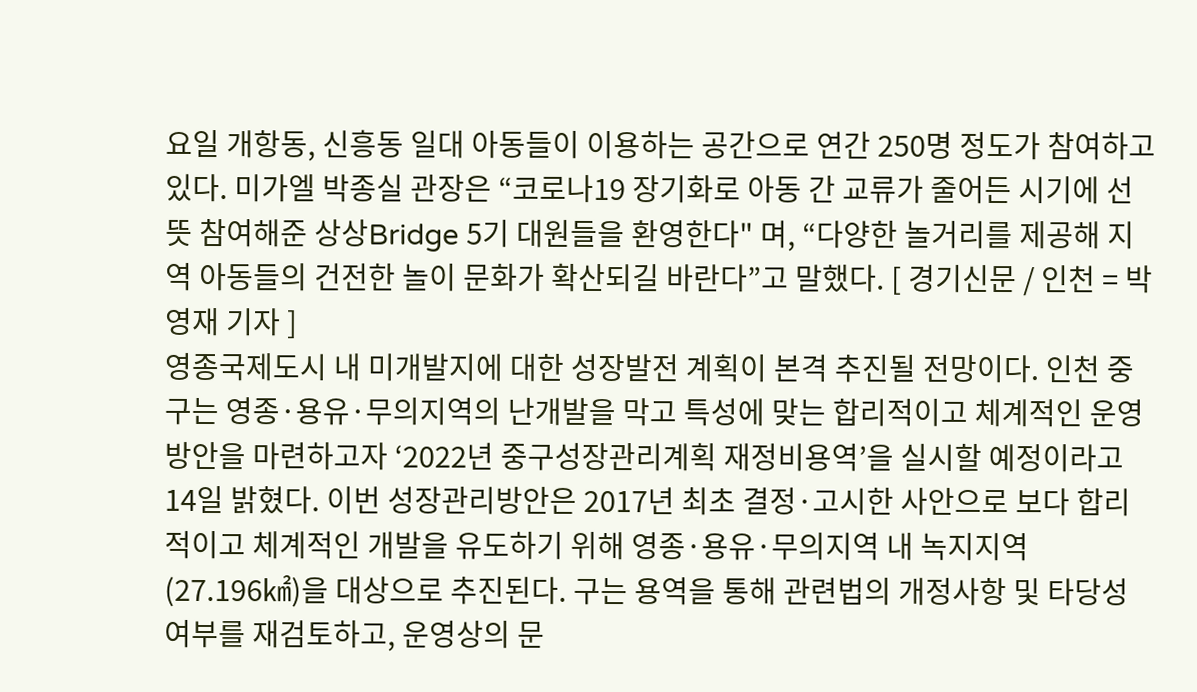요일 개항동, 신흥동 일대 아동들이 이용하는 공간으로 연간 250명 정도가 참여하고 있다. 미가엘 박종실 관장은 “코로나19 장기화로 아동 간 교류가 줄어든 시기에 선뜻 참여해준 상상Bridge 5기 대원들을 환영한다" 며, “다양한 놀거리를 제공해 지역 아동들의 건전한 놀이 문화가 확산되길 바란다”고 말했다. [ 경기신문 / 인천 = 박영재 기자 ]
영종국제도시 내 미개발지에 대한 성장발전 계획이 본격 추진될 전망이다. 인천 중구는 영종·용유·무의지역의 난개발을 막고 특성에 맞는 합리적이고 체계적인 운영방안을 마련하고자 ‘2022년 중구성장관리계획 재정비용역’을 실시할 예정이라고 14일 밝혔다. 이번 성장관리방안은 2017년 최초 결정·고시한 사안으로 보다 합리적이고 체계적인 개발을 유도하기 위해 영종·용유·무의지역 내 녹지지역(27.196㎢)을 대상으로 추진된다. 구는 용역을 통해 관련법의 개정사항 및 타당성 여부를 재검토하고, 운영상의 문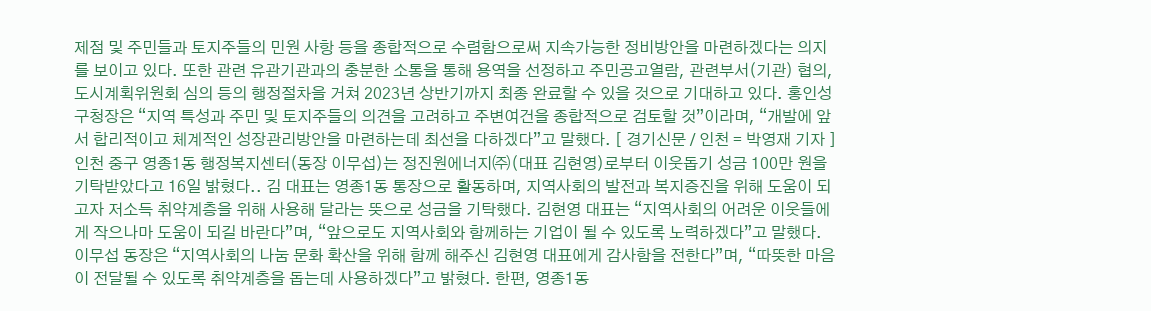제점 및 주민들과 토지주들의 민원 사항 등을 종합적으로 수렴함으로써 지속가능한 정비방안을 마련하겠다는 의지를 보이고 있다. 또한 관련 유관기관과의 충분한 소통을 통해 용역을 선정하고 주민공고열람, 관련부서(기관) 협의, 도시계획위원회 심의 등의 행정절차을 거쳐 2023년 상반기까지 최종 완료할 수 있을 것으로 기대하고 있다. 홍인성 구청장은 “지역 특성과 주민 및 토지주들의 의견을 고려하고 주변여건을 종합적으로 검토할 것”이라며, “개발에 앞서 합리적이고 체계적인 성장관리방안을 마련하는데 최선을 다하겠다”고 말했다. [ 경기신문 / 인천 = 박영재 기자 ]
인천 중구 영종1동 행정복지센터(동장 이무섭)는 정진원에너지㈜(대표 김현영)로부터 이웃돕기 성금 100만 원을 기탁받았다고 16일 밝혔다.. 김 대표는 영종1동 통장으로 활동하며, 지역사회의 발전과 복지증진을 위해 도움이 되고자 저소득 취약계층을 위해 사용해 달라는 뜻으로 성금을 기탁했다. 김현영 대표는 “지역사회의 어려운 이웃들에게 작으나마 도움이 되길 바란다”며, “앞으로도 지역사회와 함께하는 기업이 될 수 있도록 노력하겠다”고 말했다. 이무섭 동장은 “지역사회의 나눔 문화 확산을 위해 함께 해주신 김현영 대표에게 감사함을 전한다”며, “따뜻한 마음이 전달될 수 있도록 취약계층을 돕는데 사용하겠다”고 밝혔다. 한편, 영종1동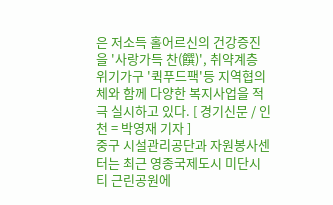은 저소득 홀어르신의 건강증진을 '사랑가득 찬(饌)', 취약계층 위기가구 '퀵푸드팩'등 지역협의체와 함께 다양한 복지사업을 적극 실시하고 있다. [ 경기신문 / 인천 = 박영재 기자 ]
중구 시설관리공단과 자원봉사센터는 최근 영종국제도시 미단시티 근린공원에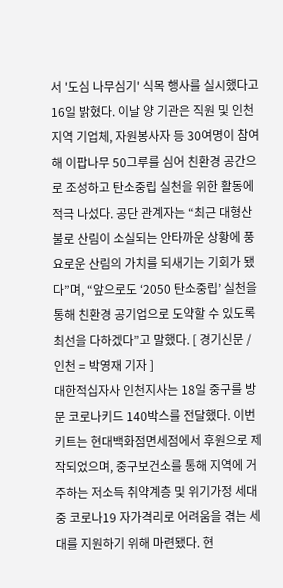서 '도심 나무심기' 식목 행사를 실시했다고 16일 밝혔다. 이날 양 기관은 직원 및 인천지역 기업체, 자원봉사자 등 30여명이 참여해 이팝나무 50그루를 심어 친환경 공간으로 조성하고 탄소중립 실천을 위한 활동에 적극 나섰다. 공단 관계자는 “최근 대형산불로 산림이 소실되는 안타까운 상황에 풍요로운 산림의 가치를 되새기는 기회가 됐다”며, “앞으로도 ‘2050 탄소중립’ 실천을 통해 친환경 공기업으로 도약할 수 있도록 최선을 다하겠다”고 말했다. [ 경기신문 / 인천 = 박영재 기자 ]
대한적십자사 인천지사는 18일 중구를 방문 코로나키드 140박스를 전달했다. 이번 키트는 현대백화점면세점에서 후원으로 제작되었으며, 중구보건소를 통해 지역에 거주하는 저소득 취약계층 및 위기가정 세대 중 코로나19 자가격리로 어려움을 겪는 세대를 지원하기 위해 마련됐다. 현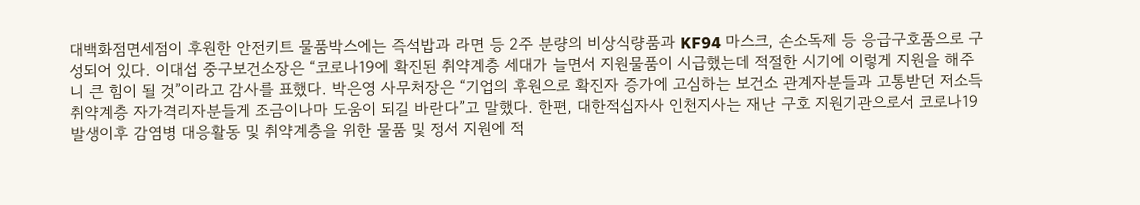대백화점면세점이 후원한 안전키트 물품박스에는 즉석밥과 라면 등 2주 분량의 비상식량품과 KF94 마스크, 손소독제 등 응급구호품으로 구성되어 있다. 이대섭 중구보건소장은 “코로나19에 확진된 취약계층 세대가 늘면서 지원물품이 시급했는데 적절한 시기에 이렇게 지원을 해주니 큰 힘이 될 것”이라고 감사를 표했다. 박은영 사무처장은 “기업의 후원으로 확진자 증가에 고심하는 보건소 관계자분들과 고통받던 저소득 취약계층 자가격리자분들게 조금이나마 도움이 되길 바란다”고 말했다. 한편, 대한적십자사 인천지사는 재난 구호 지원기관으로서 코로나19 발생이후 감염병 대응활동 및 취약계층을 위한 물품 및 정서 지원에 적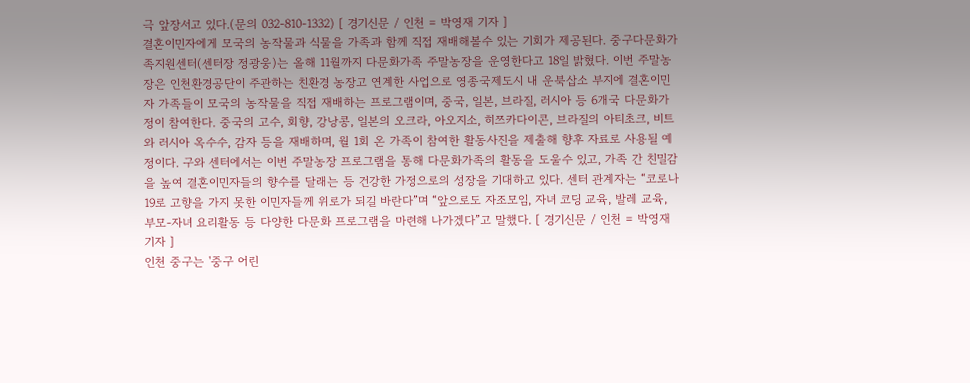극 앞장서고 있다.(문의 032-810-1332) [ 경기신문 / 인천 = 박영재 기자 ]
결혼이민자에게 모국의 농작물과 식물을 가족과 함께 직접 재배해볼수 있는 기회가 제공된다. 중구다문화가족지원센터(센터장 정광웅)는 올해 11월까지 다문화가족 주말농장을 운영한다고 18일 밝혔다. 이번 주말농장은 인천환경공단이 주관하는 친환경 농장고 연계한 사업으로 영종국제도시 내 운북삽소 부지에 결혼이민자 가족들이 모국의 농작물을 직접 재배하는 프로그램이며, 중국, 일본, 브라질, 러시아 등 6개국 다문화가정이 참여한다. 중국의 고수, 회향, 강낭콩, 일본의 오크라, 아오지소, 히쯔카다이콘, 브라질의 아티초크, 비트와 러시아 옥수수, 감자 등을 재배하며, 월 1회 온 가족이 참여한 활동사진을 제출해 향후 자료로 사용될 예정이다. 구와 센터에서는 이번 주말농장 프로그램을 통해 다문화가족의 활동을 도울수 있고, 가족 간 친밀감을 높여 결혼이민자들의 향수를 달래는 등 건강한 가정으로의 성장을 기대하고 있다. 센터 관계자는 “코로나19로 고향을 가지 못한 이민자들께 위로가 되길 바란다”며 “앞으로도 자조모임, 자녀 코딩 교육, 발레 교육, 부모-자녀 요리활동 등 다양한 다문화 프로그램을 마련해 나가겠다”고 말했다. [ 경기신문 / 인천 = 박영재 기자 ]
인천 중구는 '중구 어린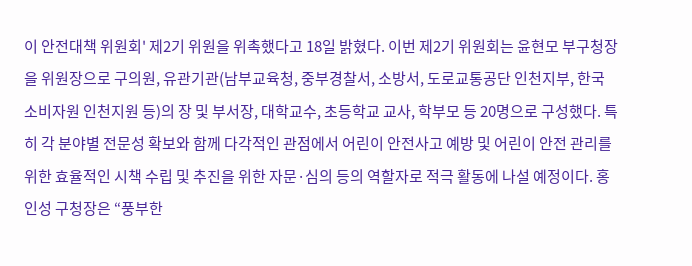이 안전대책 위원회' 제2기 위원을 위촉했다고 18일 밝혔다. 이번 제2기 위원회는 윤현모 부구청장을 위원장으로 구의원, 유관기관(남부교육청, 중부경찰서, 소방서, 도로교통공단 인천지부, 한국소비자원 인천지원 등)의 장 및 부서장, 대학교수, 초등학교 교사, 학부모 등 20명으로 구성했다. 특히 각 분야별 전문성 확보와 함께 다각적인 관점에서 어린이 안전사고 예방 및 어린이 안전 관리를 위한 효율적인 시책 수립 및 추진을 위한 자문·심의 등의 역할자로 적극 활동에 나설 예정이다. 홍인성 구청장은 “풍부한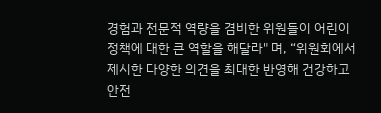경험과 전문적 역량을 겸비한 위원들이 어린이 정책에 대한 큰 역할을 해달라" 며, “위원회에서 제시한 다양한 의견을 최대한 반영해 건강하고 안전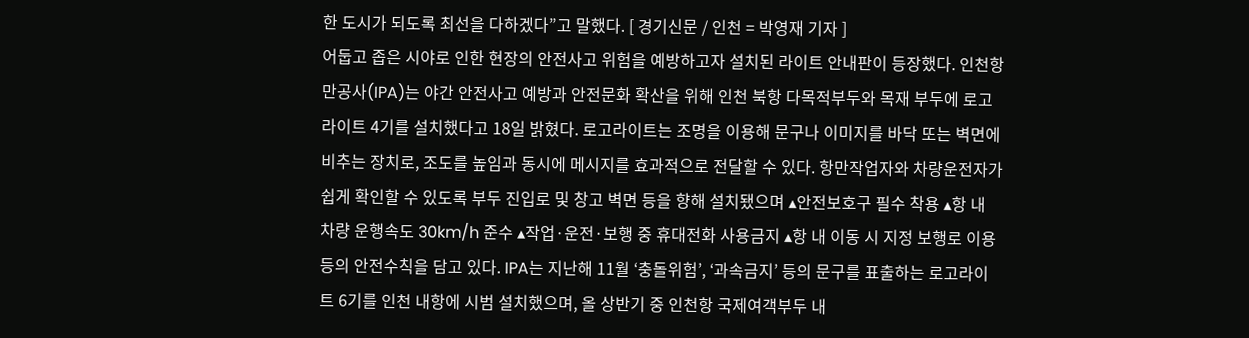한 도시가 되도록 최선을 다하겠다”고 말했다. [ 경기신문 / 인천 = 박영재 기자 ]
어둡고 좁은 시야로 인한 현장의 안전사고 위험을 예방하고자 설치된 라이트 안내판이 등장했다. 인천항만공사(IPA)는 야간 안전사고 예방과 안전문화 확산을 위해 인천 북항 다목적부두와 목재 부두에 로고라이트 4기를 설치했다고 18일 밝혔다. 로고라이트는 조명을 이용해 문구나 이미지를 바닥 또는 벽면에 비추는 장치로, 조도를 높임과 동시에 메시지를 효과적으로 전달할 수 있다. 항만작업자와 차량운전자가 쉽게 확인할 수 있도록 부두 진입로 및 창고 벽면 등을 향해 설치됐으며 ▴안전보호구 필수 착용 ▴항 내 차량 운행속도 30km/h 준수 ▴작업·운전·보행 중 휴대전화 사용금지 ▴항 내 이동 시 지정 보행로 이용 등의 안전수칙을 담고 있다. IPA는 지난해 11월 ‘충돌위험’, ‘과속금지’ 등의 문구를 표출하는 로고라이트 6기를 인천 내항에 시범 설치했으며, 올 상반기 중 인천항 국제여객부두 내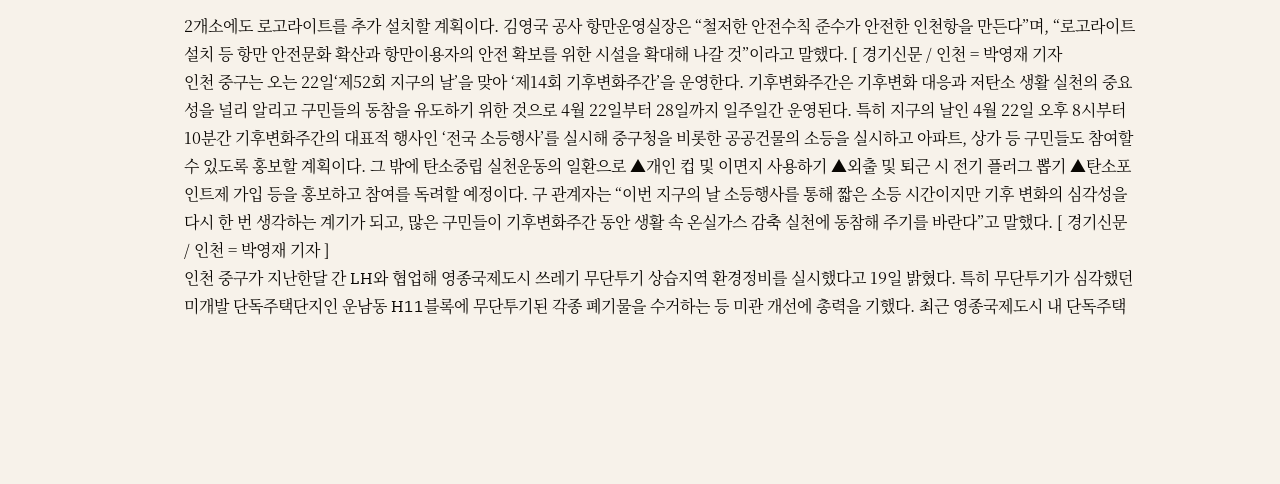2개소에도 로고라이트를 추가 설치할 계획이다. 김영국 공사 항만운영실장은 “철저한 안전수칙 준수가 안전한 인천항을 만든다”며, “로고라이트 설치 등 항만 안전문화 확산과 항만이용자의 안전 확보를 위한 시설을 확대해 나갈 것”이라고 말했다. [ 경기신문 / 인천 = 박영재 기자
인천 중구는 오는 22일‘제52회 지구의 날’을 맞아 ‘제14회 기후변화주간’을 운영한다. 기후변화주간은 기후변화 대응과 저탄소 생활 실천의 중요성을 널리 알리고 구민들의 동참을 유도하기 위한 것으로 4월 22일부터 28일까지 일주일간 운영된다. 특히 지구의 날인 4월 22일 오후 8시부터 10분간 기후변화주간의 대표적 행사인 ‘전국 소등행사’를 실시해 중구청을 비롯한 공공건물의 소등을 실시하고 아파트, 상가 등 구민들도 참여할 수 있도록 홍보할 계획이다. 그 밖에 탄소중립 실천운동의 일환으로 ▲개인 컵 및 이면지 사용하기 ▲외출 및 퇴근 시 전기 플러그 뽑기 ▲탄소포인트제 가입 등을 홍보하고 참여를 독려할 예정이다. 구 관계자는 “이번 지구의 날 소등행사를 통해 짧은 소등 시간이지만 기후 변화의 심각성을 다시 한 번 생각하는 계기가 되고, 많은 구민들이 기후변화주간 동안 생활 속 온실가스 감축 실천에 동참해 주기를 바란다”고 말했다. [ 경기신문 / 인천 = 박영재 기자 ]
인천 중구가 지난한달 간 LH와 협업해 영종국제도시 쓰레기 무단투기 상습지역 환경정비를 실시했다고 19일 밝혔다. 특히 무단투기가 심각했던 미개발 단독주택단지인 운남동 H11블록에 무단투기된 각종 폐기물을 수거하는 등 미관 개선에 총력을 기했다. 최근 영종국제도시 내 단독주택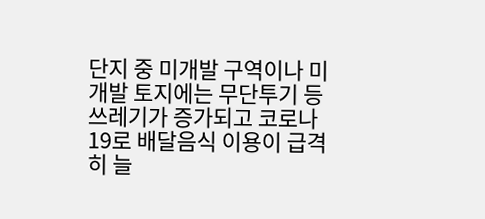단지 중 미개발 구역이나 미개발 토지에는 무단투기 등 쓰레기가 증가되고 코로나19로 배달음식 이용이 급격히 늘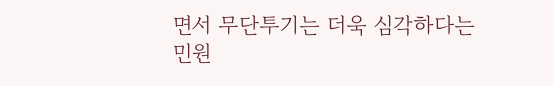면서 무단투기는 더욱 심각하다는 민원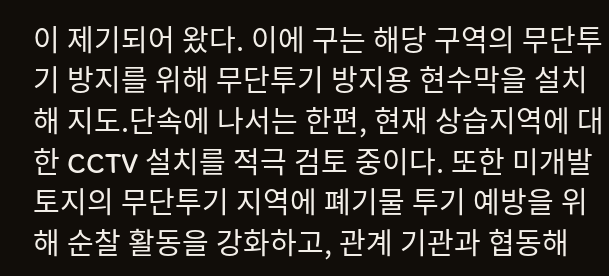이 제기되어 왔다. 이에 구는 해당 구역의 무단투기 방지를 위해 무단투기 방지용 현수막을 설치해 지도.단속에 나서는 한편, 현재 상습지역에 대한 CCTV 설치를 적극 검토 중이다. 또한 미개발 토지의 무단투기 지역에 폐기물 투기 예방을 위해 순찰 활동을 강화하고, 관계 기관과 협동해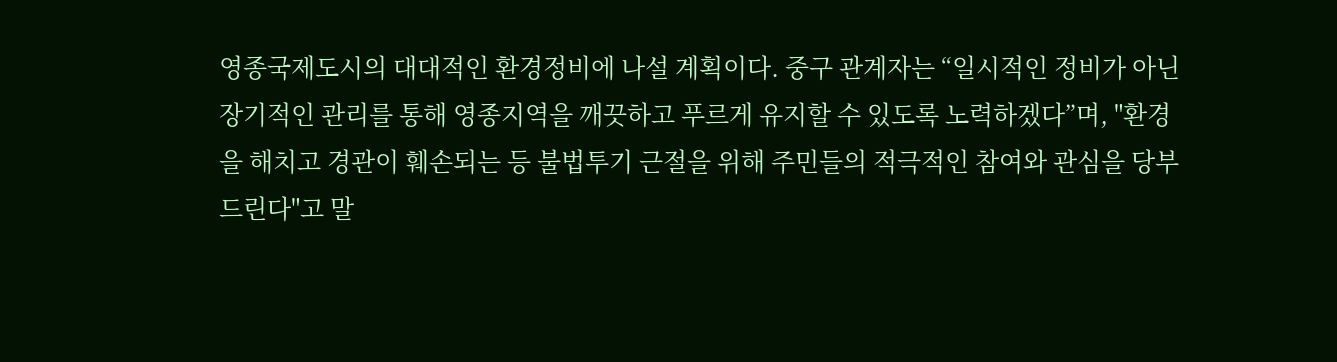영종국제도시의 대대적인 환경정비에 나설 계획이다. 중구 관계자는 “일시적인 정비가 아닌 장기적인 관리를 통해 영종지역을 깨끗하고 푸르게 유지할 수 있도록 노력하겠다”며, "환경을 해치고 경관이 훼손되는 등 불법투기 근절을 위해 주민들의 적극적인 참여와 관심을 당부드린다"고 말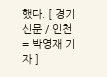했다. [ 경기신문 / 인천 = 박영재 기자 ]